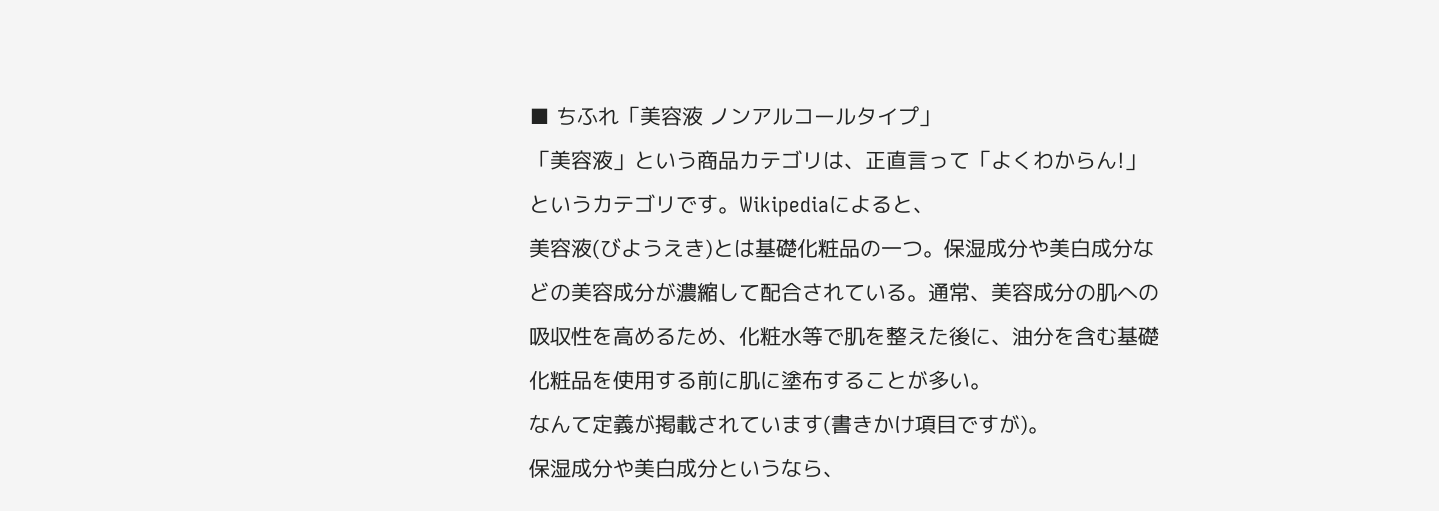■ ちふれ「美容液 ノンアルコールタイプ」
「美容液」という商品カテゴリは、正直言って「よくわからん!」というカテゴリです。Wikipediaによると、
美容液(びようえき)とは基礎化粧品の一つ。保湿成分や美白成分などの美容成分が濃縮して配合されている。通常、美容成分の肌への吸収性を高めるため、化粧水等で肌を整えた後に、油分を含む基礎化粧品を使用する前に肌に塗布することが多い。
なんて定義が掲載されています(書きかけ項目ですが)。
保湿成分や美白成分というなら、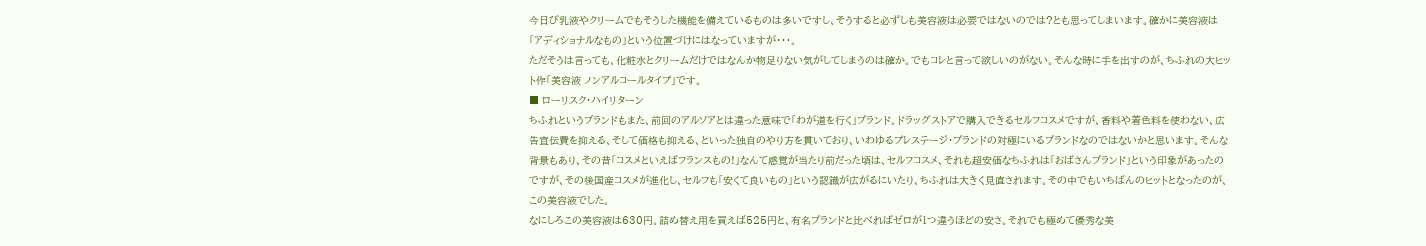今日び乳液やクリームでもそうした機能を備えているものは多いですし、そうすると必ずしも美容液は必要ではないのでは?とも思ってしまいます。確かに美容液は「アディショナルなもの」という位置づけにはなっていますが・・・。
ただそうは言っても、化粧水とクリームだけではなんか物足りない気がしてしまうのは確か。でもコレと言って欲しいのがない。そんな時に手を出すのが、ちふれの大ヒット作「美容液 ノンアルコールタイプ」です。
■ ローリスク・ハイリターン
ちふれというブランドもまた、前回のアルソアとは違った意味で「わが道を行く」ブランド。ドラッグストアで購入できるセルフコスメですが、香料や着色料を使わない、広告宣伝費を抑える、そして価格も抑える、といった独自のやり方を貫いており、いわゆるプレステージ・ブランドの対極にいるブランドなのではないかと思います。そんな背景もあり、その昔「コスメといえばフランスもの!」なんて感覚が当たり前だった頃は、セルフコスメ、それも超安価なちふれは「おばさんブランド」という印象があったのですが、その後国産コスメが進化し、セルフも「安くて良いもの」という認識が広がるにいたり、ちふれは大きく見直されます。その中でもいちばんのヒットとなったのが、この美容液でした。
なにしろこの美容液は630円。詰め替え用を買えば525円と、有名ブランドと比べればゼロが1つ違うほどの安さ。それでも極めて優秀な美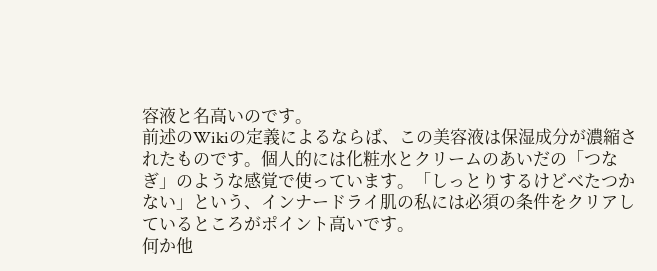容液と名高いのです。
前述のWikiの定義によるならば、この美容液は保湿成分が濃縮されたものです。個人的には化粧水とクリームのあいだの「つなぎ」のような感覚で使っています。「しっとりするけどべたつかない」という、インナードライ肌の私には必須の条件をクリアしているところがポイント高いです。
何か他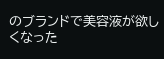のブランドで美容液が欲しくなった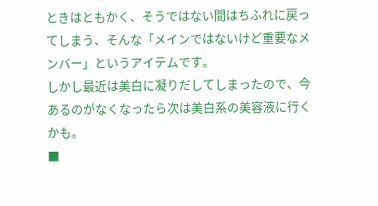ときはともかく、そうではない間はちふれに戻ってしまう、そんな「メインではないけど重要なメンバー」というアイテムです。
しかし最近は美白に凝りだしてしまったので、今あるのがなくなったら次は美白系の美容液に行くかも。
■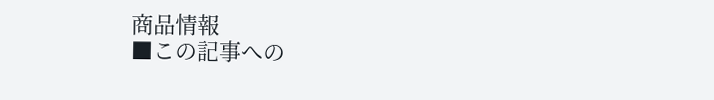商品情報
■この記事への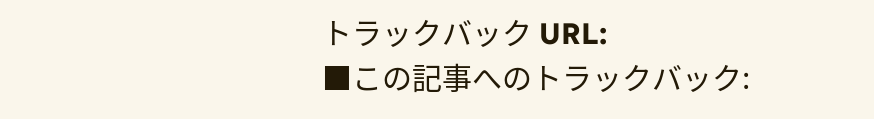トラックバック URL:
■この記事へのトラックバック: